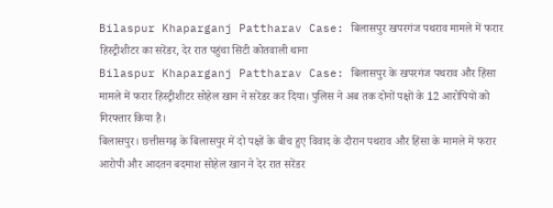Bilaspur Khaparganj Pattharav Case: बिलासपुर खपरगंज पथराव मामले में फरार हिस्ट्रीशीटर का सरेंडर, देर रात पहुंचा सिटी कोतवाली थाना
Bilaspur Khaparganj Pattharav Case: बिलासपुर के खपरगंज पथराव और हिंसा मामले में फरार हिस्ट्रीशीटर सोहेल खान ने सरेंडर कर दिया। पुलिस ने अब तक दोनों पक्षों के 12 आरोपियों को गिरफ्तार किया है।
बिलासपुर। छत्तीसगढ़ के बिलासपुर में दो पक्षों के बीच हुए विवाद के दौरान पथराव और हिंसा के मामले में फरार आरोपी और आदतन बदमाश सोहेल खान ने देर रात सरेंडर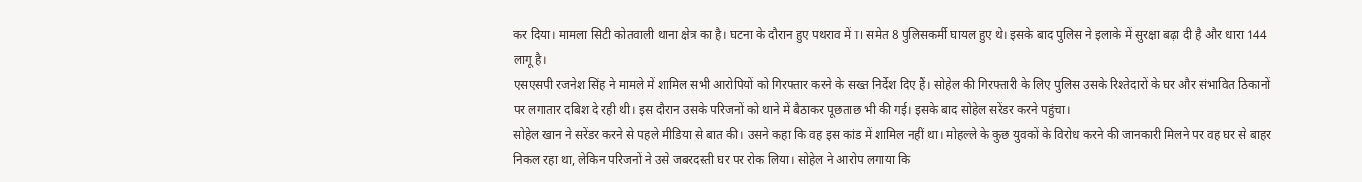कर दिया। मामला सिटी कोतवाली थाना क्षेत्र का है। घटना के दौरान हुए पथराव में TI समेत 8 पुलिसकर्मी घायल हुए थे। इसके बाद पुलिस ने इलाके में सुरक्षा बढ़ा दी है और धारा 144 लागू है।
एसएसपी रजनेश सिंह ने मामले में शामिल सभी आरोपियों को गिरफ्तार करने के सख्त निर्देश दिए हैं। सोहेल की गिरफ्तारी के लिए पुलिस उसके रिश्तेदारों के घर और संभावित ठिकानों पर लगातार दबिश दे रही थी। इस दौरान उसके परिजनों को थाने में बैठाकर पूछताछ भी की गई। इसके बाद सोहेल सरेंडर करने पहुंचा।
सोहेल खान ने सरेंडर करने से पहले मीडिया से बात की। उसने कहा कि वह इस कांड में शामिल नहीं था। मोहल्ले के कुछ युवकों के विरोध करने की जानकारी मिलने पर वह घर से बाहर निकल रहा था, लेकिन परिजनों ने उसे जबरदस्ती घर पर रोक लिया। सोहेल ने आरोप लगाया कि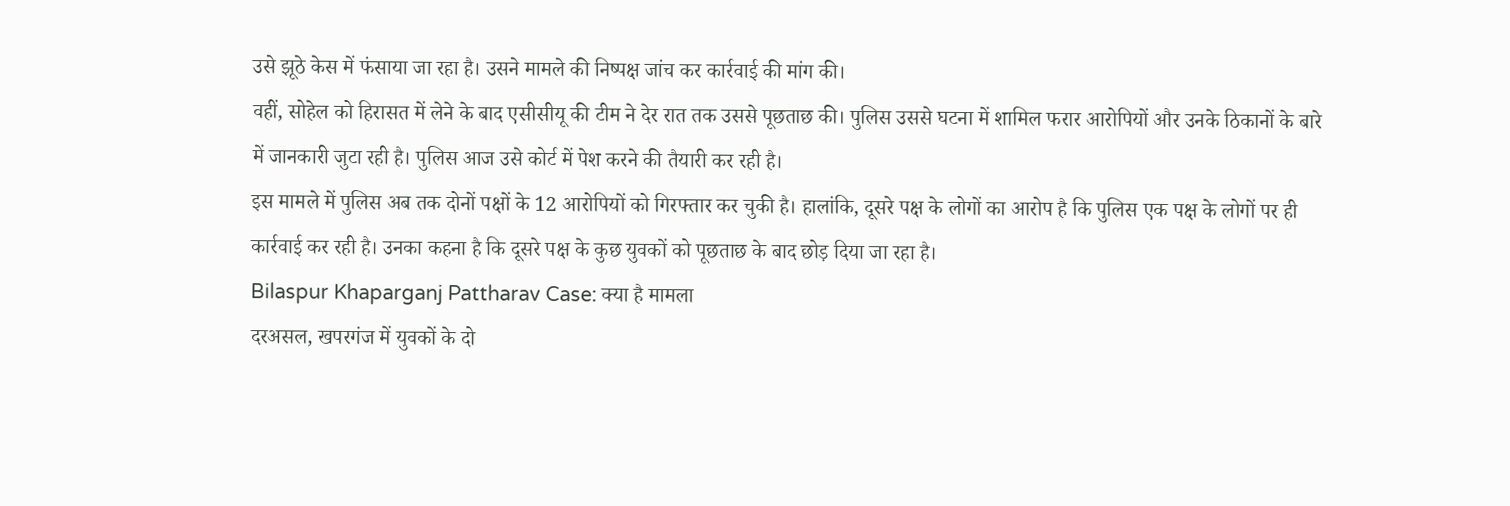उसे झूठे केस में फंसाया जा रहा है। उसने मामले की निष्पक्ष जांच कर कार्रवाई की मांग की।
वहीं, सोहेल को हिरासत में लेने के बाद एसीसीयू की टीम ने देर रात तक उससे पूछताछ की। पुलिस उससे घटना में शामिल फरार आरोपियों और उनके ठिकानों के बारे में जानकारी जुटा रही है। पुलिस आज उसे कोर्ट में पेश करने की तैयारी कर रही है।
इस मामले में पुलिस अब तक दोनों पक्षों के 12 आरोपियों को गिरफ्तार कर चुकी है। हालांकि, दूसरे पक्ष के लोगों का आरोप है कि पुलिस एक पक्ष के लोगों पर ही कार्रवाई कर रही है। उनका कहना है कि दूसरे पक्ष के कुछ युवकों को पूछताछ के बाद छोड़ दिया जा रहा है।
Bilaspur Khaparganj Pattharav Case: क्या है मामला
दरअसल, खपरगंज में युवकों के दो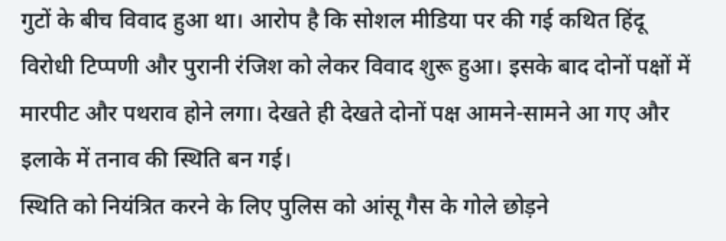गुटों के बीच विवाद हुआ था। आरोप है कि सोशल मीडिया पर की गई कथित हिंदू विरोधी टिप्पणी और पुरानी रंजिश को लेकर विवाद शुरू हुआ। इसके बाद दोनों पक्षों में मारपीट और पथराव होने लगा। देखते ही देखते दोनों पक्ष आमने-सामने आ गए और इलाके में तनाव की स्थिति बन गई।
स्थिति को नियंत्रित करने के लिए पुलिस को आंसू गैस के गोले छोड़ने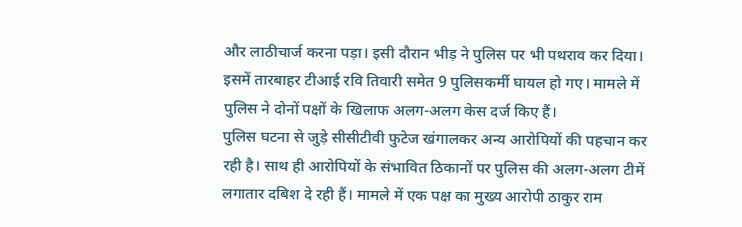और लाठीचार्ज करना पड़ा। इसी दौरान भीड़ ने पुलिस पर भी पथराव कर दिया। इसमें तारबाहर टीआई रवि तिवारी समेत 9 पुलिसकर्मी घायल हो गए। मामले में पुलिस ने दोनों पक्षों के खिलाफ अलग-अलग केस दर्ज किए हैं।
पुलिस घटना से जुड़े सीसीटीवी फुटेज खंगालकर अन्य आरोपियों की पहचान कर रही है। साथ ही आरोपियों के संभावित ठिकानों पर पुलिस की अलग-अलग टीमें लगातार दबिश दे रही हैं। मामले में एक पक्ष का मुख्य आरोपी ठाकुर राम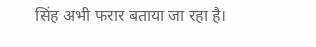सिंह अभी फरार बताया जा रहा है।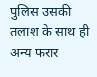पुलिस उसकी तलाश के साथ ही अन्य फरार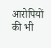आरोपियों की भी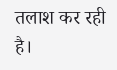तलाश कर रही है।